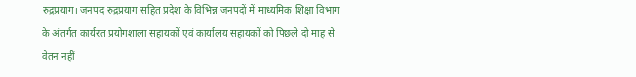रुद्रप्रयाग। जनपद रुद्रप्रयाग सहित प्रदेश के विभिन्न जनपदों में माध्यमिक शिक्षा विभाग के अंतर्गत कार्यरत प्रयोगशाला सहायकों एवं कार्यालय सहायकों को पिछले दो माह से वेतन नहीं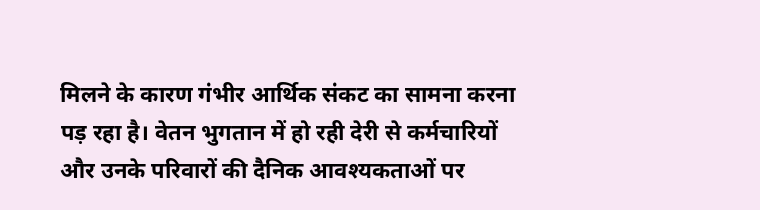मिलने के कारण गंभीर आर्थिक संकट का सामना करना पड़ रहा है। वेतन भुगतान में हो रही देरी से कर्मचारियों और उनके परिवारों की दैनिक आवश्यकताओं पर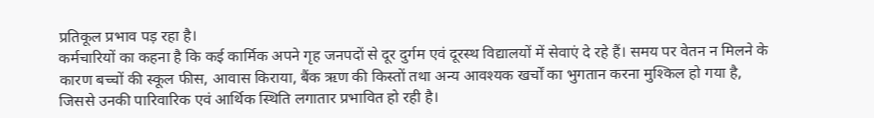प्रतिकूल प्रभाव पड़ रहा है।
कर्मचारियों का कहना है कि कई कार्मिक अपने गृह जनपदों से दूर दुर्गम एवं दूरस्थ विद्यालयों में सेवाएं दे रहे हैं। समय पर वेतन न मिलने के कारण बच्चों की स्कूल फीस, आवास किराया, बैंक ऋण की किस्तों तथा अन्य आवश्यक खर्चों का भुगतान करना मुश्किल हो गया है, जिससे उनकी पारिवारिक एवं आर्थिक स्थिति लगातार प्रभावित हो रही है।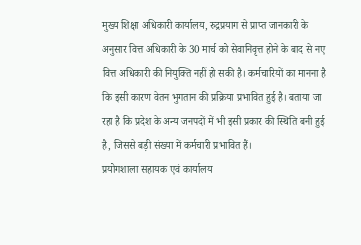मुख्य शिक्षा अधिकारी कार्यालय, रुद्रप्रयाग से प्राप्त जानकारी के अनुसार वित्त अधिकारी के 30 मार्च को सेवानिवृत्त होने के बाद से नए वित्त अधिकारी की नियुक्ति नहीं हो सकी है। कर्मचारियों का मानना है कि इसी कारण वेतन भुगतान की प्रक्रिया प्रभावित हुई है। बताया जा रहा है कि प्रदेश के अन्य जनपदों में भी इसी प्रकार की स्थिति बनी हुई है, जिससे बड़ी संख्या में कर्मचारी प्रभावित हैं।
प्रयोगशाला सहायक एवं कार्यालय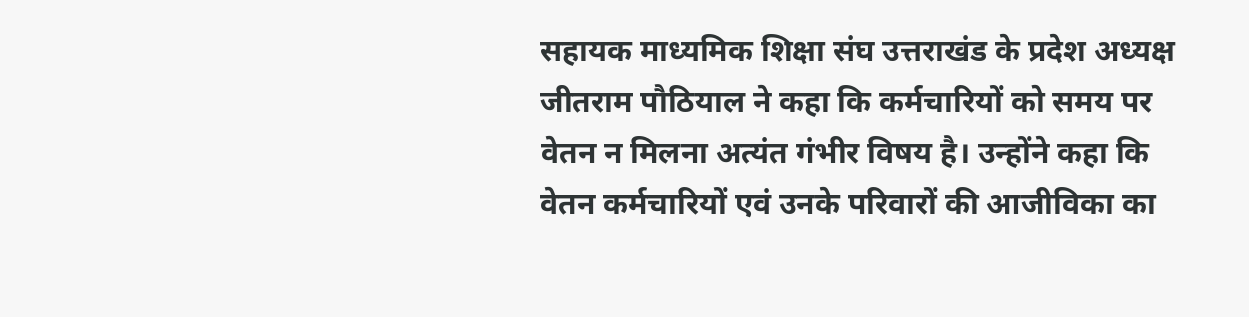सहायक माध्यमिक शिक्षा संघ उत्तराखंड के प्रदेश अध्यक्ष जीतराम पौठियाल ने कहा कि कर्मचारियों को समय पर वेतन न मिलना अत्यंत गंभीर विषय है। उन्होंने कहा कि वेतन कर्मचारियों एवं उनके परिवारों की आजीविका का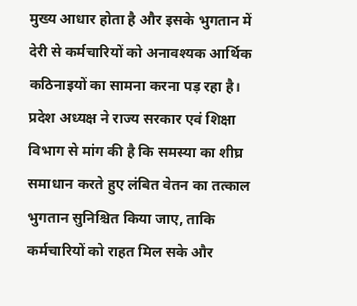मुख्य आधार होता है और इसके भुगतान में देरी से कर्मचारियों को अनावश्यक आर्थिक कठिनाइयों का सामना करना पड़ रहा है।
प्रदेश अध्यक्ष ने राज्य सरकार एवं शिक्षा विभाग से मांग की है कि समस्या का शीघ्र समाधान करते हुए लंबित वेतन का तत्काल भुगतान सुनिश्चित किया जाए, ताकि कर्मचारियों को राहत मिल सके और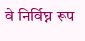वे निर्विघ्न रूप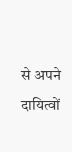से अपने दायित्वों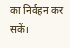का निर्वहन कर सकें।